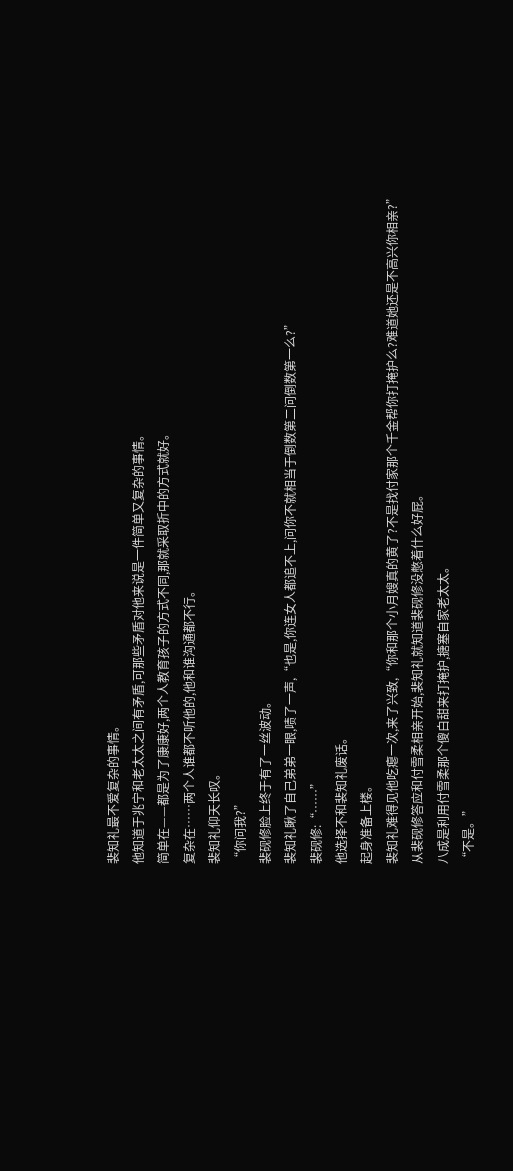裴知礼最不爱复杂的事情。
他知道于兆宁和老太太之间有矛盾,可那些矛盾对他来说是一件简单又复杂的事情。
简单在——都是为了康康好,两个人教育孩子的方式不同,那就采取折中的方式就好。
复杂在……两个人谁都不听他的,他和谁沟通都不行。
裴知礼仰天长叹。
“你问我?”
裴砚修脸上终于有了一丝波动。
裴知礼瞅了自己弟弟一眼,啧了一声,“也是,你连女人都追不上,问你不就相当于倒数第二问倒数第一么?”
裴砚修:“……”
他选择不和裴知礼废话。
起身准备上楼。
裴知礼难得见他吃瘪一次,来了兴致,“你和那个小月嫂真的黄了?不是找付家那个千金帮你打掩护么?难道她还是不高兴你相亲?”
从裴砚修答应和付雪柔相亲开始,裴知礼就知道裴砚修没憋着什么好屁。
八成是利用付雪柔那个傻白甜来打掩护,搪塞自家老太太。
“不是。”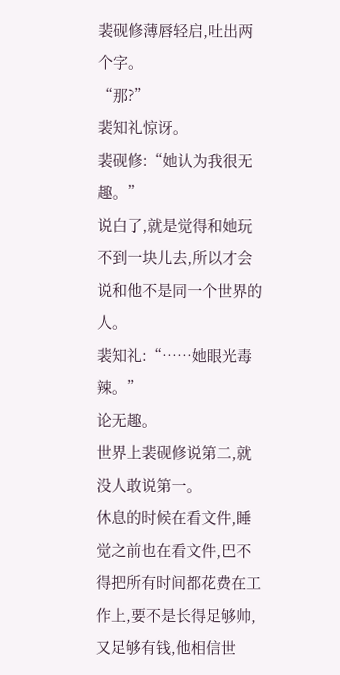裴砚修薄唇轻启,吐出两个字。
“那?”
裴知礼惊讶。
裴砚修:“她认为我很无趣。”
说白了,就是觉得和她玩不到一块儿去,所以才会说和他不是同一个世界的人。
裴知礼:“……她眼光毒辣。”
论无趣。
世界上裴砚修说第二,就没人敢说第一。
休息的时候在看文件,睡觉之前也在看文件,巴不得把所有时间都花费在工作上,要不是长得足够帅,又足够有钱,他相信世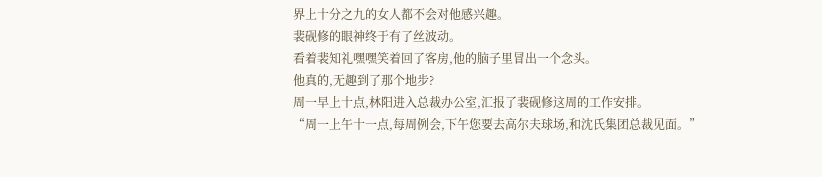界上十分之九的女人都不会对他感兴趣。
裴砚修的眼神终于有了丝波动。
看着裴知礼嘿嘿笑着回了客房,他的脑子里冒出一个念头。
他真的,无趣到了那个地步?
周一早上十点,林阳进入总裁办公室,汇报了裴砚修这周的工作安排。
“周一上午十一点,每周例会,下午您要去高尔夫球场,和沈氏集团总裁见面。”